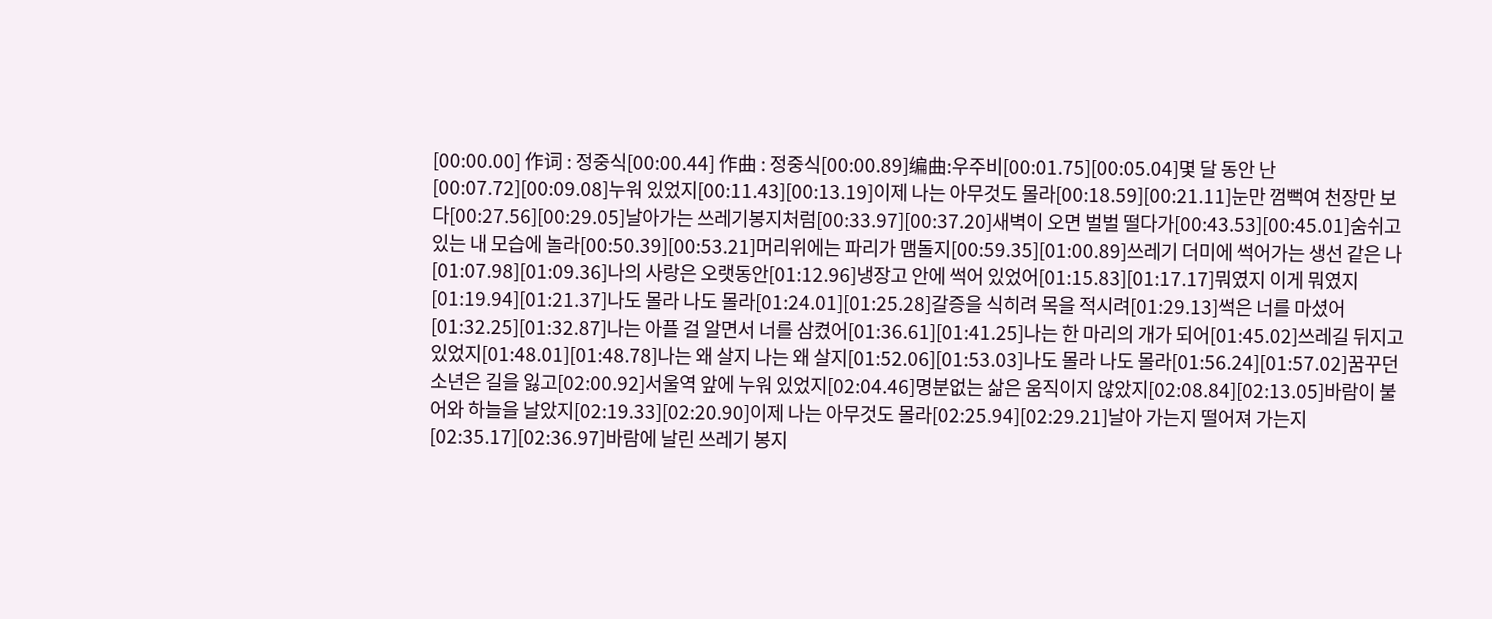[00:00.00] 作词 : 정중식[00:00.44] 作曲 : 정중식[00:00.89]编曲:우주비[00:01.75][00:05.04]몇 달 동안 난[00:07.72][00:09.08]누워 있었지[00:11.43][00:13.19]이제 나는 아무것도 몰라[00:18.59][00:21.11]눈만 껌뻑여 천장만 보다[00:27.56][00:29.05]날아가는 쓰레기봉지처럼[00:33.97][00:37.20]새벽이 오면 벌벌 떨다가[00:43.53][00:45.01]숨쉬고 있는 내 모습에 놀라[00:50.39][00:53.21]머리위에는 파리가 맴돌지[00:59.35][01:00.89]쓰레기 더미에 썩어가는 생선 같은 나[01:07.98][01:09.36]나의 사랑은 오랫동안[01:12.96]냉장고 안에 썩어 있었어[01:15.83][01:17.17]뭐였지 이게 뭐였지[01:19.94][01:21.37]나도 몰라 나도 몰라[01:24.01][01:25.28]갈증을 식히려 목을 적시려[01:29.13]썩은 너를 마셨어[01:32.25][01:32.87]나는 아플 걸 알면서 너를 삼켰어[01:36.61][01:41.25]나는 한 마리의 개가 되어[01:45.02]쓰레길 뒤지고 있었지[01:48.01][01:48.78]나는 왜 살지 나는 왜 살지[01:52.06][01:53.03]나도 몰라 나도 몰라[01:56.24][01:57.02]꿈꾸던 소년은 길을 잃고[02:00.92]서울역 앞에 누워 있었지[02:04.46]명분없는 삶은 움직이지 않았지[02:08.84][02:13.05]바람이 불어와 하늘을 날았지[02:19.33][02:20.90]이제 나는 아무것도 몰라[02:25.94][02:29.21]날아 가는지 떨어져 가는지[02:35.17][02:36.97]바람에 날린 쓰레기 봉지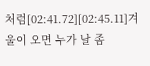처럼[02:41.72][02:45.11]겨울이 오면 누가 날 좀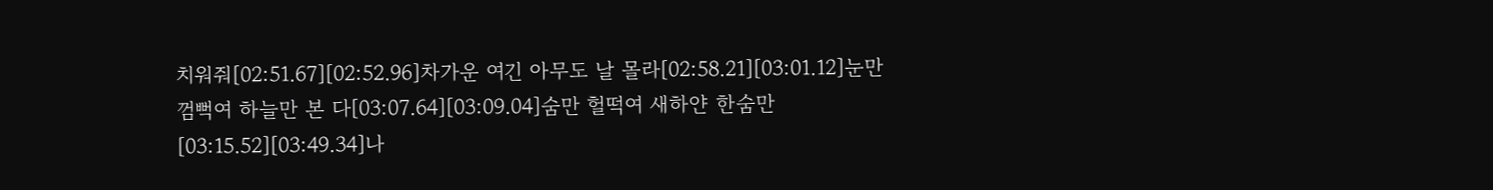치워줘[02:51.67][02:52.96]차가운 여긴 아무도 날 몰라[02:58.21][03:01.12]눈만 껌뻑여 하늘만 본 다[03:07.64][03:09.04]숨만 헐떡여 새하얀 한숨만[03:15.52][03:49.34]나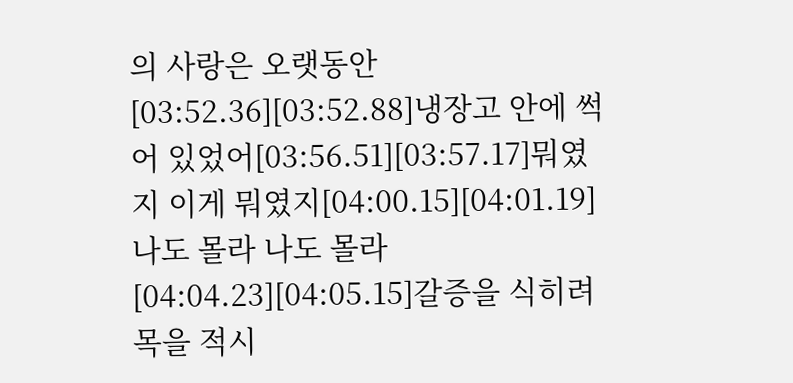의 사랑은 오랫동안[03:52.36][03:52.88]냉장고 안에 썩어 있었어[03:56.51][03:57.17]뭐였지 이게 뭐였지[04:00.15][04:01.19]나도 몰라 나도 몰라[04:04.23][04:05.15]갈증을 식히려 목을 적시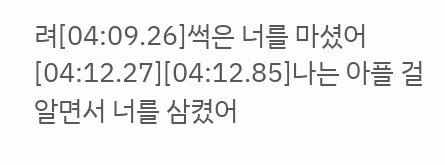려[04:09.26]썩은 너를 마셨어[04:12.27][04:12.85]나는 아플 걸 알면서 너를 삼켰어